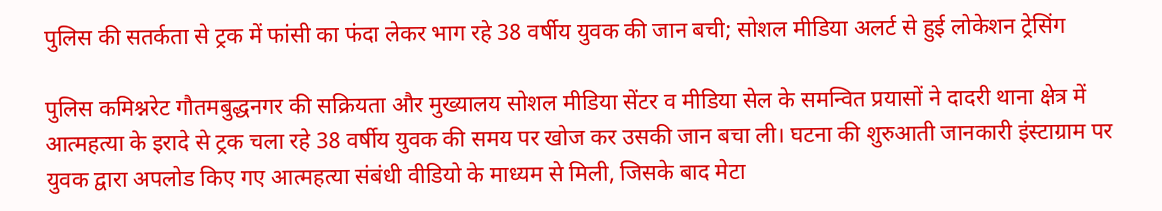पुलिस की सतर्कता से ट्रक में फांसी का फंदा लेकर भाग रहे 38 वर्षीय युवक की जान बची; सोशल मीडिया अलर्ट से हुई लोकेशन ट्रेसिंग

पुलिस कमिश्नरेट गौतमबुद्धनगर की सक्रियता और मुख्यालय सोशल मीडिया सेंटर व मीडिया सेल के समन्वित प्रयासों ने दादरी थाना क्षेत्र में आत्महत्या के इरादे से ट्रक चला रहे 38 वर्षीय युवक की समय पर खोज कर उसकी जान बचा ली। घटना की शुरुआती जानकारी इंस्टाग्राम पर युवक द्वारा अपलोड किए गए आत्महत्या संबंधी वीडियो के माध्यम से मिली, जिसके बाद मेटा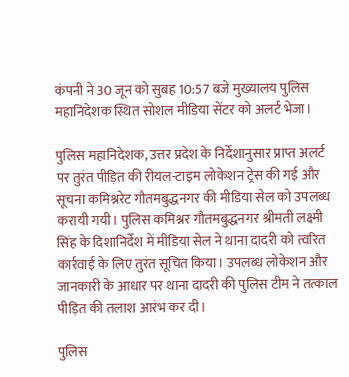कंपनी ने 30 जून को सुबह 10:57 बजे मुख्यालय पुलिस महानिदेशक स्थित सोशल मीडिया सेंटर को अलर्ट भेजा।

पुलिस महानिदेशक, उत्तर प्रदेश के निर्देशानुसार प्राप्त अलर्ट पर तुरंत पीड़ित की रीयल-टाइम लोकेशन ट्रेस की गई और सूचना कमिश्नरेट गौतमबुद्धनगर की मीडिया सेल को उपलब्ध करायी गयी। पुलिस कमिश्नर गौतमबुद्धनगर श्रीमती लक्ष्मी सिंह के दिशानिर्देश में मीडिया सेल ने थाना दादरी को त्वरित कार्रवाई के लिए तुरंत सूचित किया। उपलब्ध लोकेशन और जानकारी के आधार पर थाना दादरी की पुलिस टीम ने तत्काल पीड़ित की तलाश आरंभ कर दी।

पुलिस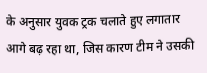के अनुसार युवक ट्रक चलाते हुए लगातार आगे बढ़ रहा था, जिस कारण टीम ने उसकी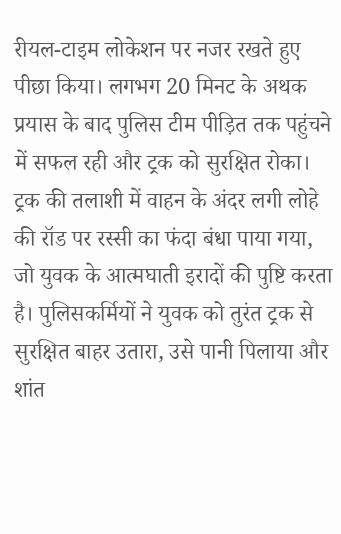रीयल-टाइम लोकेशन पर नजर रखते हुए पीछा किया। लगभग 20 मिनट के अथक प्रयास के बाद पुलिस टीम पीड़ित तक पहुंचने में सफल रही और ट्रक को सुरक्षित रोका। ट्रक की तलाशी में वाहन के अंदर लगी लोहे की रॉड पर रस्सी का फंदा बंधा पाया गया, जो युवक के आत्मघाती इरादों की पुष्टि करता है। पुलिसकर्मियों ने युवक को तुरंत ट्रक से सुरक्षित बाहर उतारा, उसे पानी पिलाया और शांत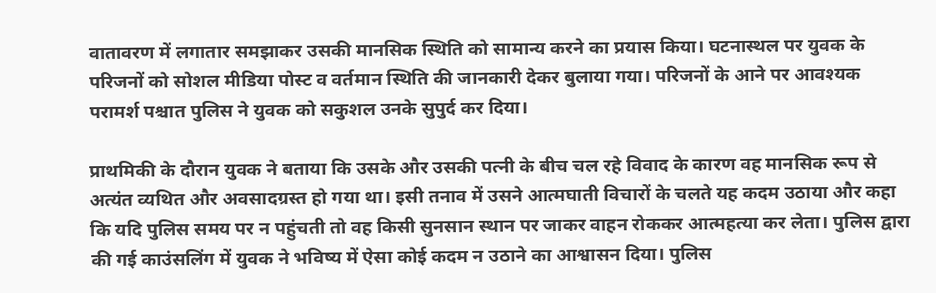वातावरण में लगातार समझाकर उसकी मानसिक स्थिति को सामान्य करने का प्रयास किया। घटनास्थल पर युवक के परिजनों को सोशल मीडिया पोस्ट व वर्तमान स्थिति की जानकारी देकर बुलाया गया। परिजनों के आने पर आवश्यक परामर्श पश्चात पुलिस ने युवक को सकुशल उनके सुपुर्द कर दिया।

प्राथमिकी के दौरान युवक ने बताया कि उसके और उसकी पत्नी के बीच चल रहे विवाद के कारण वह मानसिक रूप से अत्यंत व्यथित और अवसादग्रस्त हो गया था। इसी तनाव में उसने आत्मघाती विचारों के चलते यह कदम उठाया और कहा कि यदि पुलिस समय पर न पहुंचती तो वह किसी सुनसान स्थान पर जाकर वाहन रोककर आत्महत्या कर लेता। पुलिस द्वारा की गई काउंसलिंग में युवक ने भविष्य में ऐसा कोई कदम न उठाने का आश्वासन दिया। पुलिस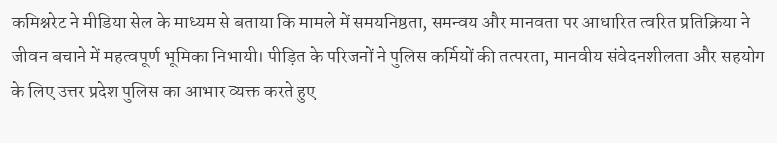कमिश्नरेट ने मीडिया सेल के माध्यम से बताया कि मामले में समयनिष्ठता, समन्वय और मानवता पर आधारित त्वरित प्रतिक्रिया ने जीवन बचाने में महत्वपूर्ण भूमिका निभायी। पीड़ित के परिजनों ने पुलिस कर्मियों की तत्परता, मानवीय संवेदनशीलता और सहयोग के लिए उत्तर प्रदेश पुलिस का आभार व्यक्त करते हुए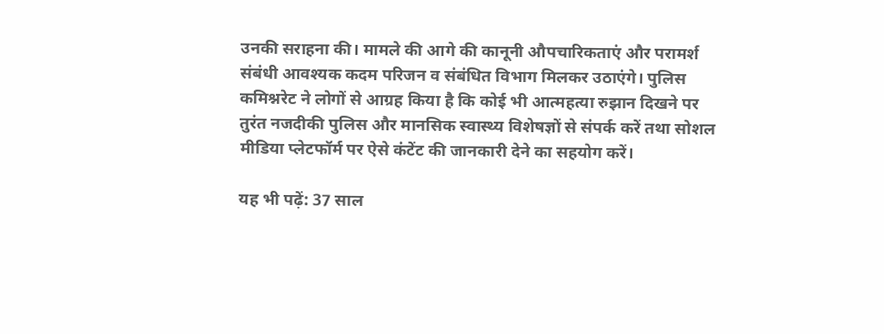उनकी सराहना की। मामले की आगे की कानूनी औपचारिकताएं और परामर्श संबंधी आवश्यक कदम परिजन व संबंधित विभाग मिलकर उठाएंगे। पुलिस कमिश्नरेट ने लोगों से आग्रह किया है कि कोई भी आत्महत्या रुझान दिखने पर तुरंत नजदीकी पुलिस और मानसिक स्वास्थ्य विशेषज्ञों से संपर्क करें तथा सोशल मीडिया प्लेटफॉर्म पर ऐसे कंटेंट की जानकारी देने का सहयोग करें।

यह भी पढ़ें: 37 साल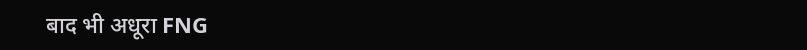बाद भी अधूरा FNG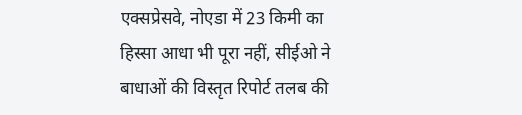एक्सप्रेसवे, नोएडा में 23 किमी का हिस्सा आधा भी पूरा नहीं, सीईओ ने बाधाओं की विस्तृत रिपोर्ट तलब की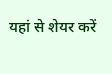यहां से शेयर करें